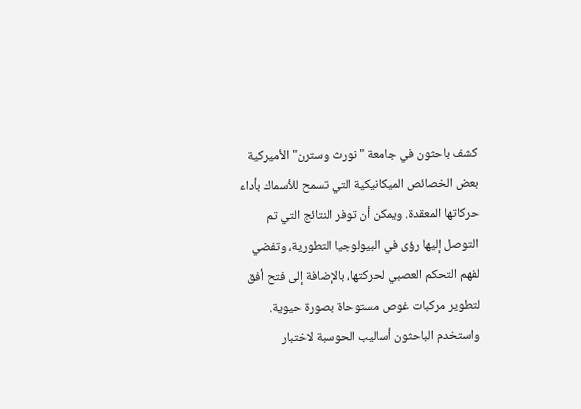كشف باحثون في جامعة "نورث وسترن" الأميركية بعض الخصائص الميكانيكية التي تسمح للأسماك بأداء حركاتها المعقدة. ويمكن أن توفر النتائج التي تم التوصل إليها رؤى في البيولوجيا التطورية، وتفضي لفهم التحكم العصبي لحركتها، بالإضافة إلى فتح أفق لتطوير مركبات غوص مستوحاة بصورة حيوية.
واستخدم الباحثون أساليب الحوسبة لاختبار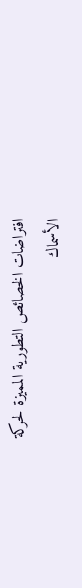افتراضات الخصائص التطورية المميزة لحركة الأسماك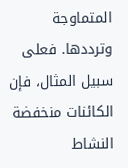المتماوجة وترددها. فعلى سبيل المثال، فإن الكائنات منخفضة النشاط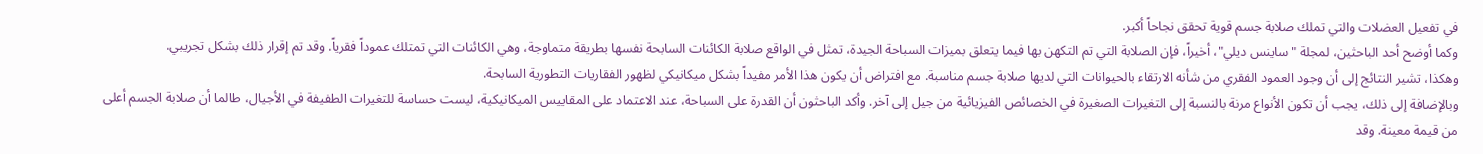في تفعيل العضلات والتي تملك صلابة جسم قوية تحقق نجاحاً أكبر.
وكما أوضح أحد الباحثين، لمجلة "ساينس ديلي"، أخيراً، فإن الصلابة التي تم التكهن بها فيما يتعلق بميزات السباحة الجيدة، تمثل في الواقع صلابة الكائنات السابحة نفسها بطريقة متماوجة، وهي الكائنات التي تمتلك عموداً فقرياً. وقد تم إقرار ذلك بشكل تجريبي.
وهكذا، تشير النتائج إلى أن وجود العمود الفقري من شأنه الارتقاء بالحيوانات التي لديها صلابة جسم مناسبة. مع افتراض أن يكون هذا الأمر مفيداً بشكل ميكانيكي لظهور الفقاريات التطورية السابحة.
وبالإضافة إلى ذلك، يجب أن تكون الأنواع مرنة بالنسبة إلى التغيرات الصغيرة في الخصائص الفيزيائية من جيل إلى آخر. وأكد الباحثون أن القدرة على السباحة، عند الاعتماد على المقاييس الميكانيكية، ليست حساسة للتغيرات الطفيفة في الأجيال، طالما أن صلابة الجسم أعلى من قيمة معينة. وقد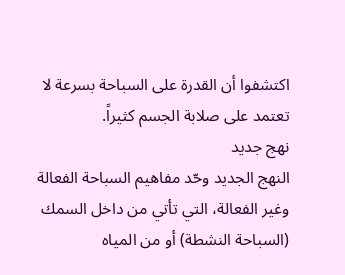اكتشفوا أن القدرة على السباحة بسرعة لا تعتمد على صلابة الجسم كثيراً.
نهج جديد
النهج الجديد وحّد مفاهيم السباحة الفعالة وغير الفعالة، التي تأتي من داخل السمك (السباحة النشطة) أو من المياه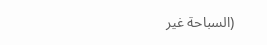(السباحة غير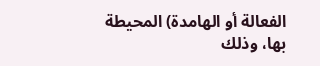الفعالة أو الهامدة) المحيطة بها، وذلك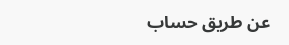عن طريق حساب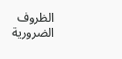الظروف الضرورية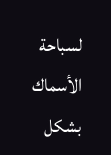لسباحة الأسماك بشكل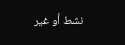نشط أو غير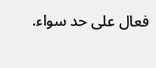فعال على حد سواء.